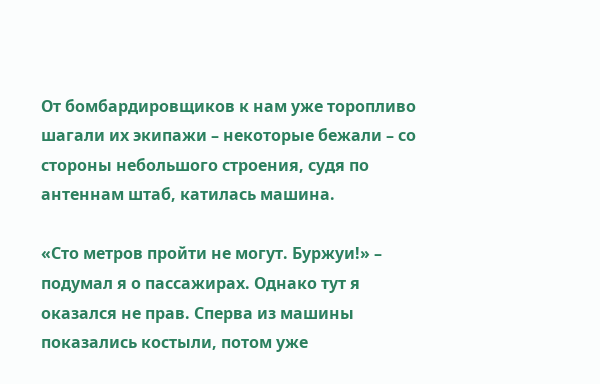От бомбардировщиков к нам уже торопливо шагали их экипажи – некоторые бежали – со стороны небольшого строения, судя по антеннам штаб, катилась машина.

«Сто метров пройти не могут. Буржуи!» – подумал я о пассажирах. Однако тут я оказался не прав. Сперва из машины показались костыли, потом уже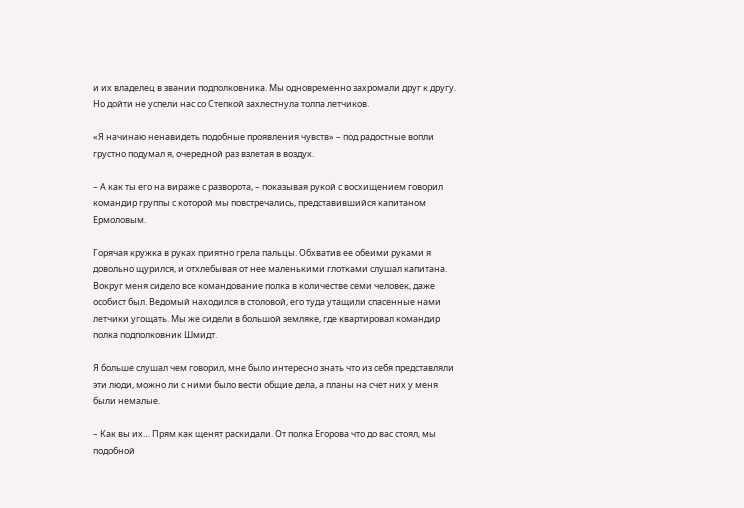и их владелец в звании подполковника. Мы одновременно захромали друг к другу. Но дойти не успели нас со Степкой захлестнула толпа летчиков.

«Я начинаю ненавидеть подобные проявления чувств» – под радостные вопли грустно подумал я, очередной раз взлетая в воздух.

– А как ты его на вираже с разворота, – показывая рукой с восхищением говорил командир группы с которой мы повстречались, представившийся капитаном Ермоловым.

Горячая кружка в руках приятно грела пальцы. Обхватив ее обеими руками я довольно щурился, и отхлебывая от нее маленькими глотками слушал капитана. Вокруг меня сидело все командование полка в количестве семи человек, даже особист был. Ведомый находился в столовой, его туда утащили спасенные нами летчики угощать. Мы же сидели в большой земляке, где квартировал командир полка подполковник Шмидт.

Я больше слушал чем говорил, мне было интересно знать что из себя представляли эти люди, можно ли с ними было вести общие дела, а планы на счет них у меня были немалые.

– Как вы их… Прям как щенят раскидали. От полка Егорова что до вас стоял, мы подобной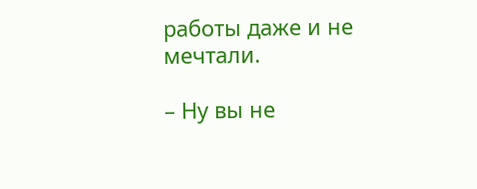работы даже и не мечтали.

– Ну вы не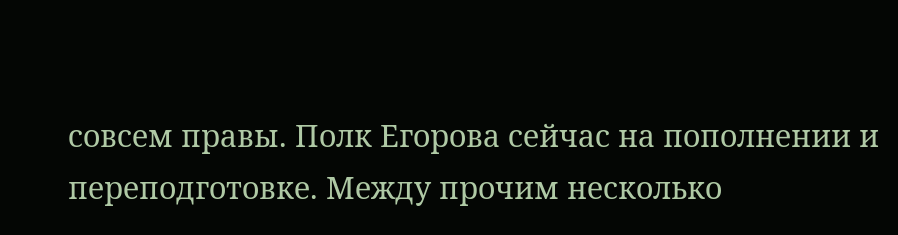совсем правы. Полк Егорова сейчас на пополнении и переподготовке. Между прочим несколько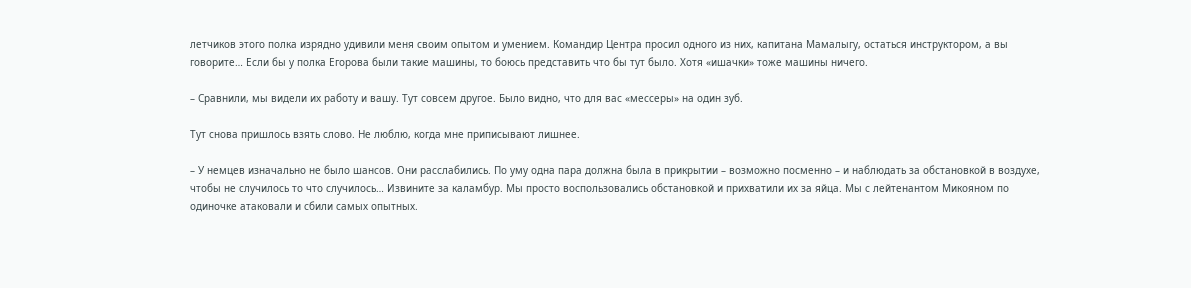летчиков этого полка изрядно удивили меня своим опытом и умением. Командир Центра просил одного из них, капитана Мамалыгу, остаться инструктором, а вы говорите… Если бы у полка Егорова были такие машины, то боюсь представить что бы тут было. Хотя «ишачки» тоже машины ничего.

– Сравнили, мы видели их работу и вашу. Тут совсем другое. Было видно, что для вас «мессеры» на один зуб.

Тут снова пришлось взять слово. Не люблю, когда мне приписывают лишнее.

– У немцев изначально не было шансов. Они расслабились. По уму одна пара должна была в прикрытии – возможно посменно – и наблюдать за обстановкой в воздухе, чтобы не случилось то что случилось… Извините за каламбур. Мы просто воспользовались обстановкой и прихватили их за яйца. Мы с лейтенантом Микояном по одиночке атаковали и сбили самых опытных.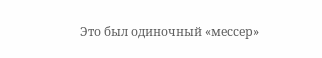Это был одиночный «мессер»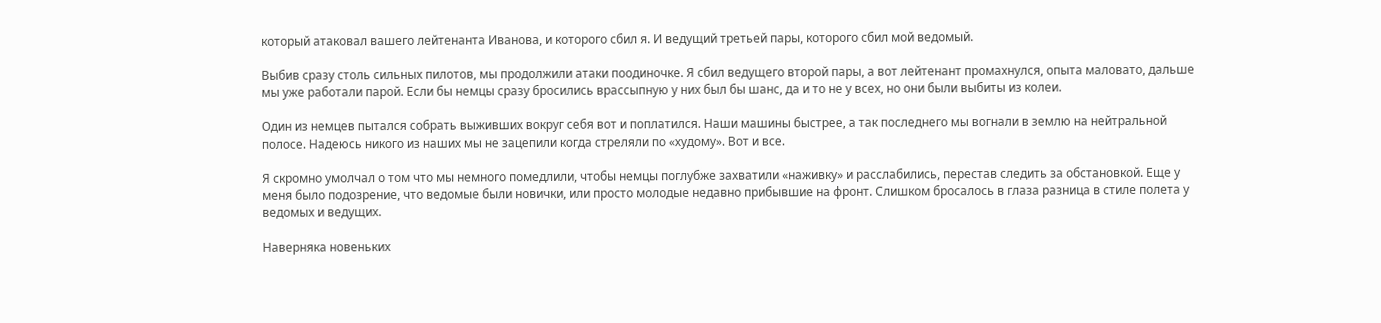который атаковал вашего лейтенанта Иванова, и которого сбил я. И ведущий третьей пары, которого сбил мой ведомый.

Выбив сразу столь сильных пилотов, мы продолжили атаки поодиночке. Я сбил ведущего второй пары, а вот лейтенант промахнулся, опыта маловато, дальше мы уже работали парой. Если бы немцы сразу бросились врассыпную у них был бы шанс, да и то не у всех, но они были выбиты из колеи.

Один из немцев пытался собрать выживших вокруг себя вот и поплатился. Наши машины быстрее, а так последнего мы вогнали в землю на нейтральной полосе. Надеюсь никого из наших мы не зацепили когда стреляли по «худому». Вот и все.

Я скромно умолчал о том что мы немного помедлили, чтобы немцы поглубже захватили «наживку» и расслабились, перестав следить за обстановкой. Еще у меня было подозрение, что ведомые были новички, или просто молодые недавно прибывшие на фронт. Слишком бросалось в глаза разница в стиле полета у ведомых и ведущих.

Наверняка новеньких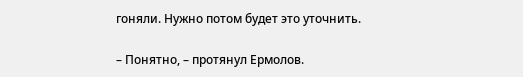гоняли. Нужно потом будет это уточнить.

– Понятно, – протянул Ермолов.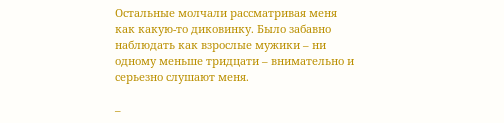Остальные молчали рассматривая меня как какую-то диковинку. Было забавно наблюдать как взрослые мужики – ни одному меньше тридцати – внимательно и серьезно слушают меня.

–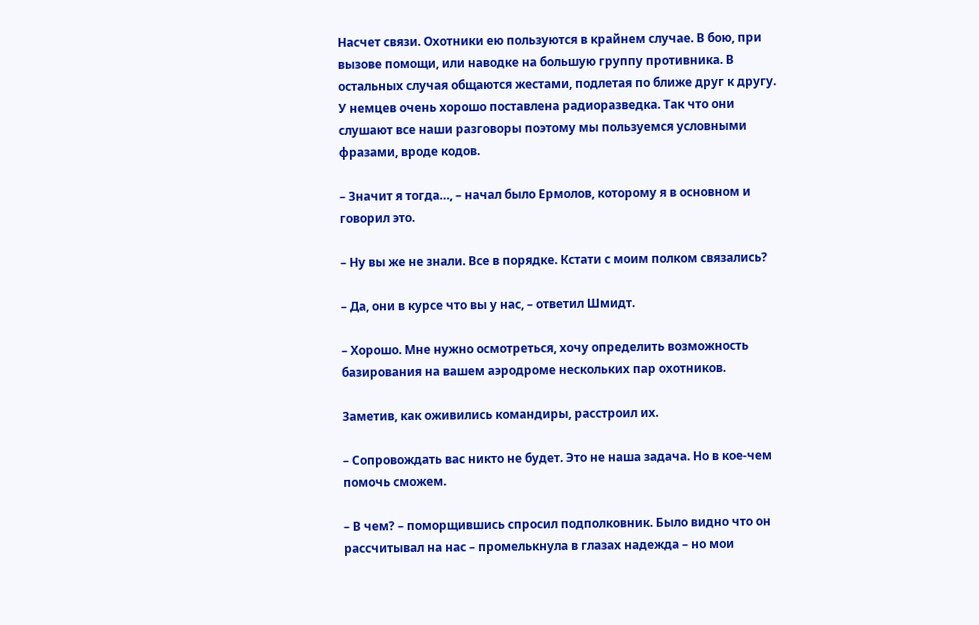Насчет связи. Охотники ею пользуются в крайнем случае. В бою, при вызове помощи, или наводке на большую группу противника. В остальных случая общаются жестами, подлетая по ближе друг к другу. У немцев очень хорошо поставлена радиоразведка. Так что они слушают все наши разговоры поэтому мы пользуемся условными фразами, вроде кодов.

– Значит я тогда…, – начал было Ермолов, которому я в основном и говорил это.

– Ну вы же не знали. Все в порядке. Кстати с моим полком связались?

– Да, они в курсе что вы у нас, – ответил Шмидт.

– Хорошо. Мне нужно осмотреться, хочу определить возможность базирования на вашем аэродроме нескольких пар охотников.

Заметив, как оживились командиры, расстроил их.

– Сопровождать вас никто не будет. Это не наша задача. Но в кое-чем помочь сможем.

– В чем? – поморщившись спросил подполковник. Было видно что он рассчитывал на нас – промелькнула в глазах надежда – но мои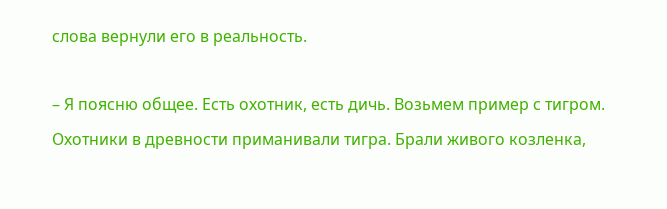слова вернули его в реальность.

– Я поясню общее. Есть охотник, есть дичь. Возьмем пример с тигром. Охотники в древности приманивали тигра. Брали живого козленка,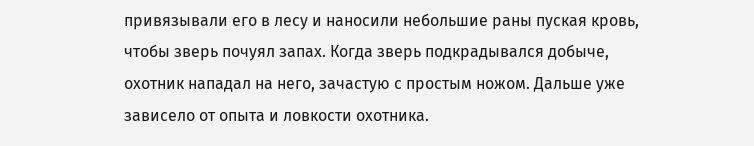привязывали его в лесу и наносили небольшие раны пуская кровь, чтобы зверь почуял запах. Когда зверь подкрадывался добыче, охотник нападал на него, зачастую с простым ножом. Дальше уже зависело от опыта и ловкости охотника.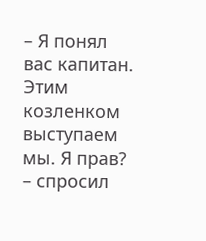– Я понял вас капитан. Этим козленком выступаем мы. Я прав? – спросил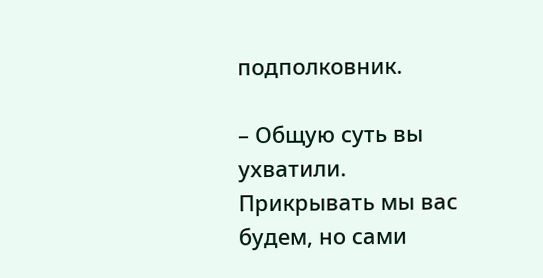подполковник.

– Общую суть вы ухватили. Прикрывать мы вас будем, но сами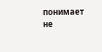понимает не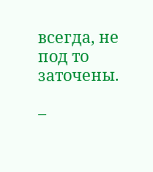всегда, не под то заточены.

–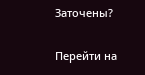Заточены?

Перейти на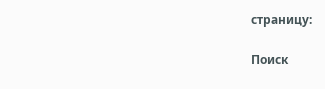страницу:

Поиск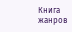Книга жанров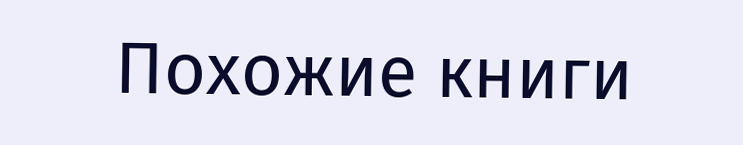Похожие книги